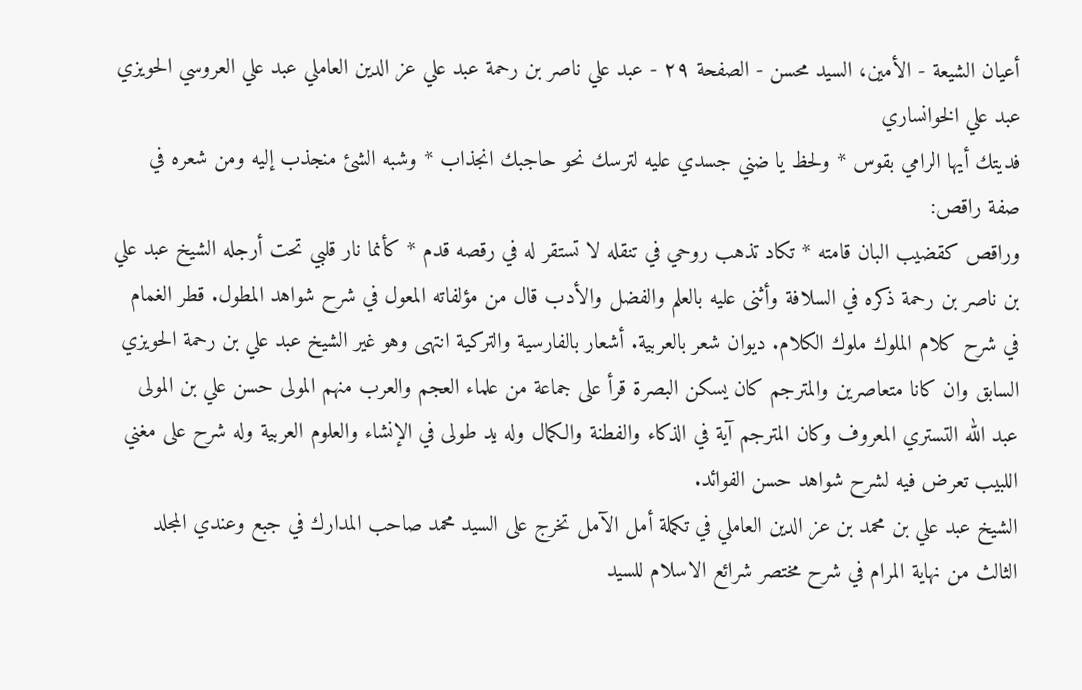أعيان الشيعة - الأمين، السيد محسن - الصفحة ٢٩ - عبد علي ناصر بن رحمة عبد علي عز الدين العاملي عبد علي العروسي الحويزي عبد علي الخوانساري
فديتك أيها الرامي بقوس * ولحظ يا ضني جسدي عليه لترسك نحو حاجبك انجذاب * وشبه الشئ منجذب إليه ومن شعره في صفة راقص:
وراقص كقضيب البان قامته * تكاد تذهب روحي في تنقله لا تستقر له في رقصه قدم * كأنما نار قلبي تحت أرجله الشيخ عبد علي بن ناصر بن رحمة ذكره في السلافة وأثنى عليه بالعلم والفضل والأدب قال من مؤلفاته المعول في شرح شواهد المطول. قطر الغمام في شرح كلام الملوك ملوك الكلام. ديوان شعر بالعربية. أشعار بالفارسية والتركية انتهى وهو غير الشيخ عبد علي بن رحمة الحويزي السابق وان كانا متعاصرين والمترجم كان يسكن البصرة قرأ على جماعة من علماء العجم والعرب منهم المولى حسن علي بن المولى عبد الله التستري المعروف وكان المترجم آية في الذكاء والفطنة والكمال وله يد طولى في الإنشاء والعلوم العربية وله شرح على مغني اللبيب تعرض فيه لشرح شواهد حسن الفوائد.
الشيخ عبد علي بن محمد بن عز الدين العاملي في تكملة أمل الآمل تخرج على السيد محمد صاحب المدارك في جبع وعندي المجلد الثالث من نهاية المرام في شرح مختصر شرائع الاسلام للسيد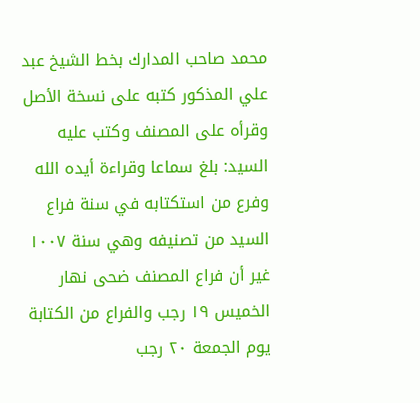محمد صاحب المدارك بخط الشيخ عبد علي المذكور كتبه على نسخة الأصل وقرأه على المصنف وكتب عليه السيد: بلغ سماعا وقراءة أيده الله وفرع من استكتابه في سنة فراع السيد من تصنيفه وهي سنة ١٠٠٧ غير أن فراع المصنف ضحى نهار الخميس ١٩ رجب والفراع من الكتابة يوم الجمعة ٢٠ رجب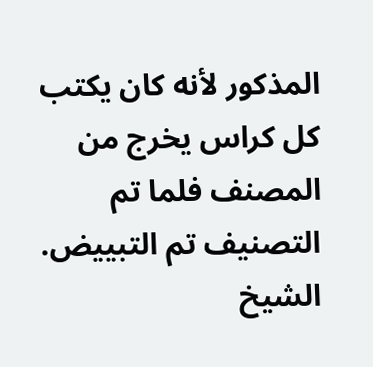المذكور لأنه كان يكتب كل كراس يخرج من المصنف فلما تم التصنيف تم التبييض.
الشيخ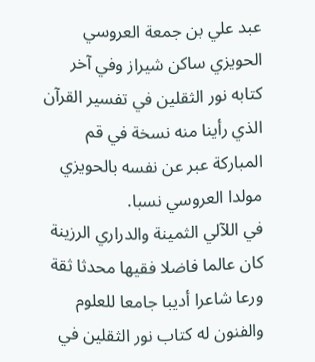عبد علي بن جمعة العروسي الحويزي ساكن شيراز وفي آخر كتابه نور الثقلين في تفسير القرآن الذي رأينا منه نسخة في قم المباركة عبر عن نفسه بالحويزي مولدا العروسي نسبا.
في اللآلي الثمينة والدراري الرزينة كان عالما فاضلا فقيها محدثا ثقة ورعا شاعرا أديبا جامعا للعلوم والفنون له كتاب نور الثقلين في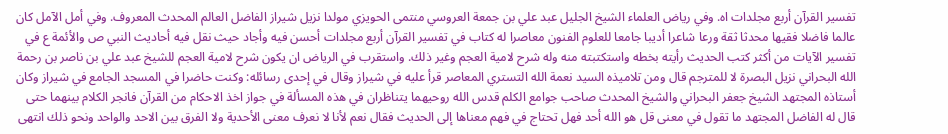تفسير القرآن أربع مجلدات اه. وفي رياض العلماء الشيخ الجليل عبد علي بن جمعة العروسي منتمى الحويزي مولدا نزيل شيراز الفاضل العالم المحدث المعروف. وفي أمل الآمل كان عالما فاضلا فقيها محدثا ثقة ورعا شاعرا أديبا جامعا للعلوم الفنون معاصرا له كتاب في تفسير القرآن أربع مجلدات أحسن فيه وأجاد حيث نقل فيه أحاديث النبي ص والأئمة ع في تفسير الآيات من أكثر كتب الحديث رأيته بخطه واستكتبته منه وله شرح لامية العجم وغير ذلك. واستقرب في الرياض ان يكون شرح لامية العجم للشيخ عبد علي بن ناصر بن رحمة الله البحراني نزيل البصرة لا للمترجم قال ومن تلاميذه السيد نعمة الله التستري المعاصر قرأ عليه في شيراز وقال في إحدى رسائله: وكنت حاضرا في المسجد الجامع في شيراز وكان أستاذه المجتهد الشيخ جعفر البحراني والشيخ المحدث صاحب جوامع الكلم قدس الله روحيهما يتناظران في هذه المسألة في جواز اخذ الاحكام من القرآن فانجر الكلام بينهما حتى قال له الفاضل المجتهد ما تقول في معنى قل هو الله أحد فهل تحتاج في فهم معناها إلى الحديث فقال نعم لأنا لا نعرف معنى الأحدية ولا الفرق بين الاحد والواحد ونحو ذلك انتهى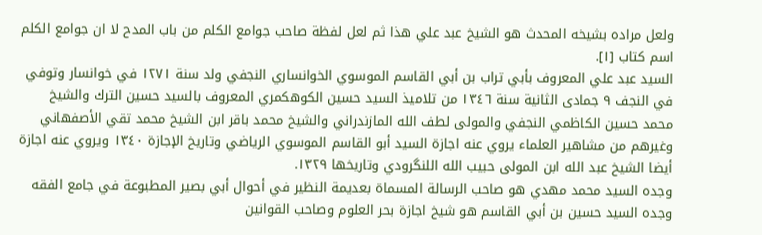ولعل مراده بشيخه المحدث هو الشيخ عبد علي هذا ثم لعل لفظة صاحب جوامع الكلم من باب المدح لا ان جوامع الكلم اسم كتاب [١].
السيد عبد علي المعروف بأبي تراب بن أبي القاسم الموسوي الخوانساري النجفي ولد سنة ١٢٧١ في خوانسار وتوفي في النجف ٩ جمادى الثانية سنة ١٣٤٦ من تلاميذ السيد حسين الكوهكمري المعروف بالسيد حسين الترك والشيخ محمد حسين الكاظمي النجفي والمولى لطف الله المازندراني والشيخ محمد باقر ابن الشيخ محمد تقي الأصفهاني وغيرهم من مشاهير العلماء يروي عنه اجازة السيد أبو القاسم الموسوي الرياضي وتاريخ الإجازة ١٣٤٠ ويروي عنه اجازة أيضا الشيخ عبد الله ابن المولى حبيب الله اللنگرودي وتاريخها ١٣٢٩.
وجده السيد محمد مهدي هو صاحب الرسالة المسماة بعديمة النظير في أحوال أبي بصير المطبوعة في جامع الفقه وجده السيد حسين بن أبي القاسم هو شيخ اجازة بحر العلوم وصاحب القوانين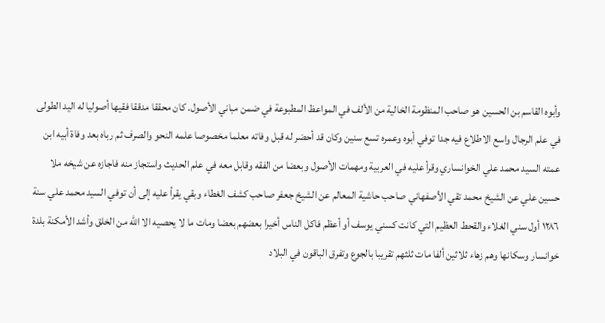وأبوه القاسم بن الحسين هو صاحب المنظومة الخالية من الألف في المواعظ المطبوعة في ضمن مباني الأصول. كان محققا مدققا فقيها أصوليا له اليد الطولى في علم الرجال واسع الاطلاع فيه جدا توفي أبوه وعمره تسع سنين وكان قد أحضر له قبل وفاته معلما مخصوصا علمه النحو والصرف ثم رباه بعد وفاة أبيه ابن عمته السيد محمد علي الخوانساري وقرأ عليه في العربية ومهمات الأصول وبعضا من الفقه وقابل معه في علم الحديث واستجاز منه فاجازه عن شيخه ملا حسين علي عن الشيخ محمد تقي الأصفهاني صاحب حاشية المعالم عن الشيخ جعفر صاحب كشف الغطاء وبقي يقرأ عليه إلى أن توفي السيد محمد علي سنة ١٢٨٦ أول سني الغلاء والقحط العظيم التي كانت كسني يوسف أو أعظم فاكل الناس أخيرا بعضهم بعضا ومات ما لا يحصيه الا الله من الخلق وأشد الأمكنة بلدة خوانسار وسكانها وهم زهاء ثلاثين ألفا مات ثلثهم تقريبا بالجوع وتفرق الباقون في البلاد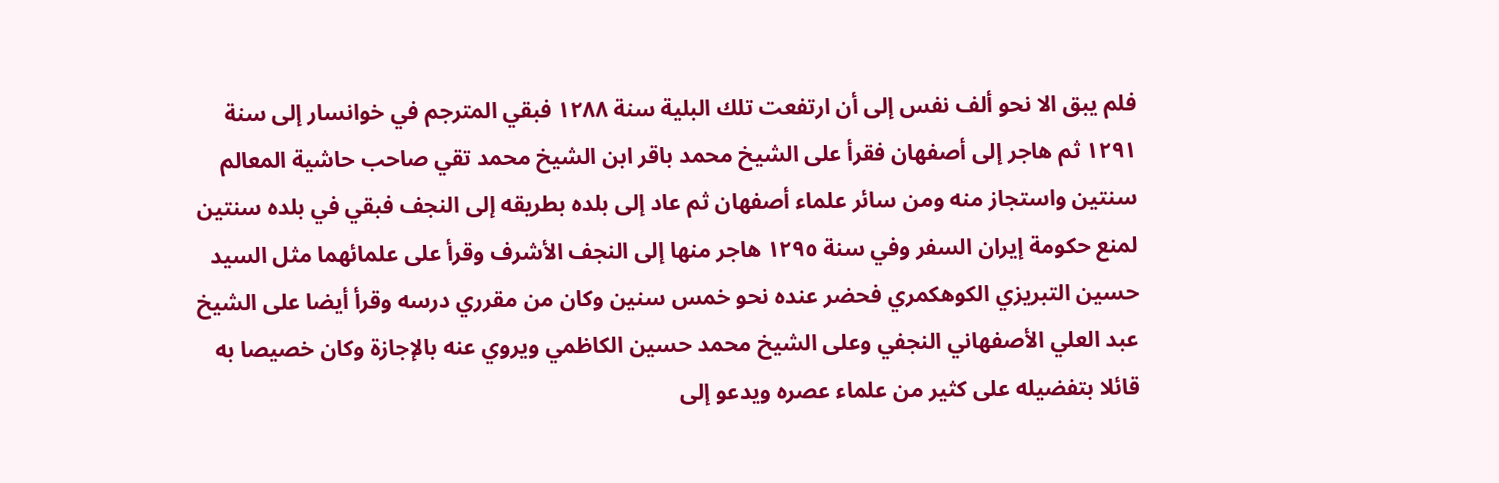فلم يبق الا نحو ألف نفس إلى أن ارتفعت تلك البلية سنة ١٢٨٨ فبقي المترجم في خوانسار إلى سنة ١٢٩١ ثم هاجر إلى أصفهان فقرأ على الشيخ محمد باقر ابن الشيخ محمد تقي صاحب حاشية المعالم سنتين واستجاز منه ومن سائر علماء أصفهان ثم عاد إلى بلده بطريقه إلى النجف فبقي في بلده سنتين لمنع حكومة إيران السفر وفي سنة ١٢٩٥ هاجر منها إلى النجف الأشرف وقرأ على علمائهما مثل السيد حسين التبريزي الكوهكمري فحضر عنده نحو خمس سنين وكان من مقرري درسه وقرأ أيضا على الشيخ عبد العلي الأصفهاني النجفي وعلى الشيخ محمد حسين الكاظمي ويروي عنه بالإجازة وكان خصيصا به قائلا بتفضيله على كثير من علماء عصره ويدعو إلى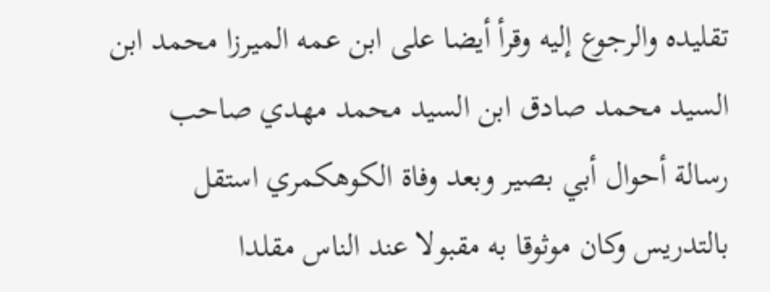تقليده والرجوع إليه وقرأ أيضا على ابن عمه الميرزا محمد ابن السيد محمد صادق ابن السيد محمد مهدي صاحب رسالة أحوال أبي بصير وبعد وفاة الكوهكمري استقل بالتدريس وكان موثوقا به مقبولا عند الناس مقلدا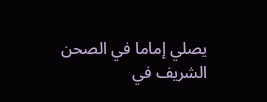يصلي إماما في الصحن الشريف في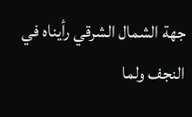جهة الشمال الشرقي رأيناه في النجف ولما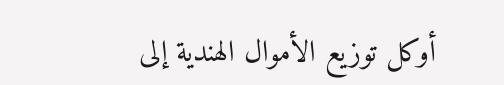أوكل توزيع الأموال الهندية إلى